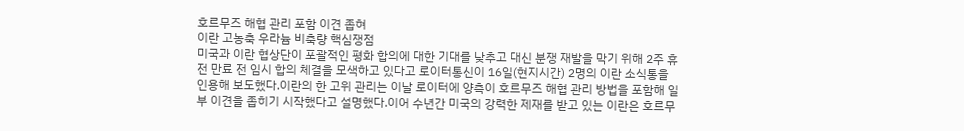호르무즈 해협 관리 포함 이견 좁혀
이란 고농축 우라늄 비축량 핵심쟁점
미국과 이란 협상단이 포괄적인 평화 합의에 대한 기대를 낮추고 대신 분쟁 재발을 막기 위해 2주 휴전 만료 전 임시 합의 체결을 모색하고 있다고 로이터통신이 16일(현지시간) 2명의 이란 소식통을 인용해 보도했다.이란의 한 고위 관리는 이날 로이터에 양측이 호르무즈 해협 관리 방법을 포함해 일부 이견을 좁히기 시작했다고 설명했다.이어 수년간 미국의 강력한 제재를 받고 있는 이란은 호르무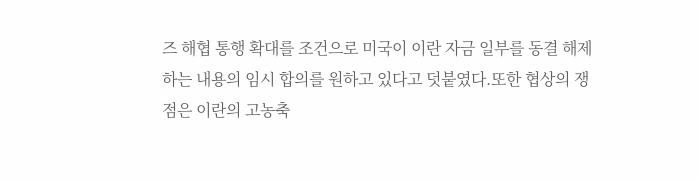즈 해협 통행 확대를 조건으로 미국이 이란 자금 일부를 동결 해제하는 내용의 임시 합의를 원하고 있다고 덧붙였다.또한 협상의 쟁점은 이란의 고농축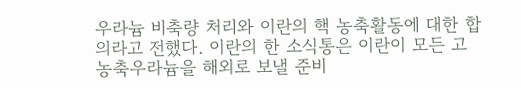우라늄 비축량 처리와 이란의 핵 농축활동에 대한 합의라고 전했다. 이란의 한 소식통은 이란이 모든 고농축우라늄을 해외로 보낼 준비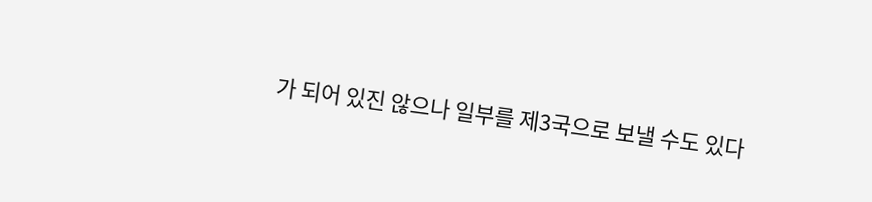가 되어 있진 않으나 일부를 제3국으로 보낼 수도 있다